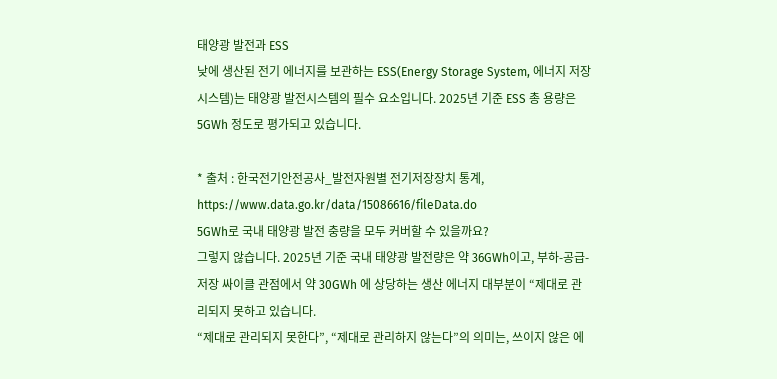태양광 발전과 ESS
낮에 생산된 전기 에너지를 보관하는 ESS(Energy Storage System, 에너지 저장 시스템)는 태양광 발전시스템의 필수 요소입니다. 2025년 기준 ESS 총 용량은 5GWh 정도로 평가되고 있습니다.

* 출처 : 한국전기안전공사_발전자원별 전기저장장치 통계, https://www.data.go.kr/data/15086616/fileData.do
5GWh로 국내 태양광 발전 충량을 모두 커버할 수 있을까요?
그렇지 않습니다. 2025년 기준 국내 태양광 발전량은 약 36GWh이고, 부하-공급-저장 싸이클 관점에서 약 30GWh 에 상당하는 생산 에너지 대부분이 “제대로 관리되지 못하고 있습니다.
“제대로 관리되지 못한다”, “제대로 관리하지 않는다”의 의미는, 쓰이지 않은 에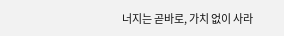너지는 곧바로, 가치 없이 사라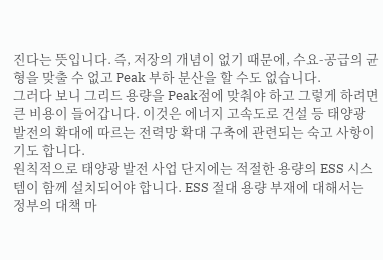진다는 뜻입니다. 즉, 저장의 개념이 없기 때문에, 수요-공급의 균형을 맞출 수 없고 Peak 부하 분산을 할 수도 없습니다.
그러다 보니 그리드 용량을 Peak점에 맞춰야 하고 그렇게 하려면 큰 비용이 들어갑니다. 이것은 에너지 고속도로 건설 등 태양광 발전의 확대에 따르는 전력망 확대 구축에 관련되는 숙고 사항이기도 합니다.
원칙적으로 태양광 발전 사업 단지에는 적절한 용량의 ESS 시스템이 함께 설치되어야 합니다. ESS 절대 용량 부재에 대해서는 정부의 대책 마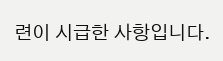련이 시급한 사항입니다.